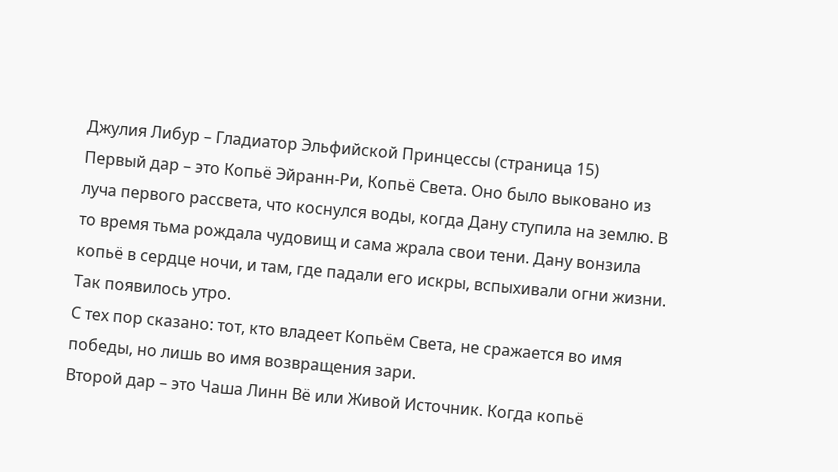Джулия Либур – Гладиатор Эльфийской Принцессы (страница 15)
Первый дар – это Копьё Эйранн-Ри, Копьё Света. Оно было выковано из луча первого рассвета, что коснулся воды, когда Дану ступила на землю. В то время тьма рождала чудовищ и сама жрала свои тени. Дану вонзила копьё в сердце ночи, и там, где падали его искры, вспыхивали огни жизни. Так появилось утро.
С тех пор сказано: тот, кто владеет Копьём Света, не сражается во имя победы, но лишь во имя возвращения зари.
Второй дар – это Чаша Линн Вё или Живой Источник. Когда копьё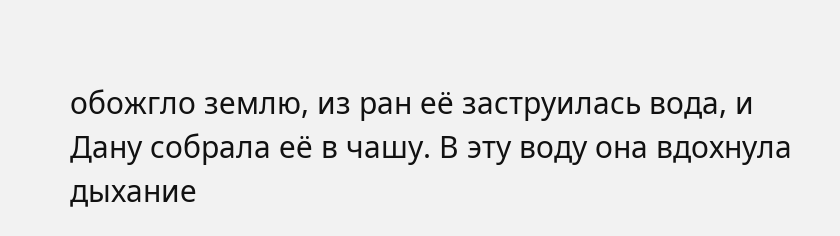обожгло землю, из ран её заструилась вода, и Дану собрала её в чашу. В эту воду она вдохнула дыхание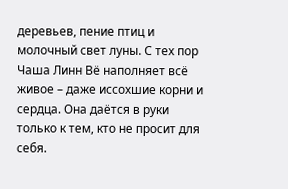деревьев, пение птиц и молочный свет луны. С тех пор Чаша Линн Вё наполняет всё живое – даже иссохшие корни и сердца. Она даётся в руки только к тем, кто не просит для себя.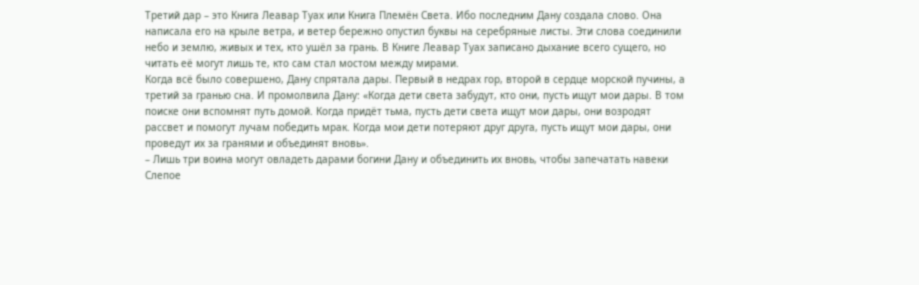Третий дар – это Книга Леавар Туах или Книга Племён Света. Ибо последним Дану создала слово. Она написала его на крыле ветра, и ветер бережно опустил буквы на серебряные листы. Эти слова соединили небо и землю, живых и тех, кто ушёл за грань. В Книге Леавар Туах записано дыхание всего сущего, но читать её могут лишь те, кто сам стал мостом между мирами.
Когда всё было совершено, Дану спрятала дары. Первый в недрах гор, второй в сердце морской пучины, а третий за гранью сна. И промолвила Дану: «Когда дети света забудут, кто они, пусть ищут мои дары. В том поиске они вспомнят путь домой. Когда придёт тьма, пусть дети света ищут мои дары, они возродят рассвет и помогут лучам победить мрак. Когда мои дети потеряют друг друга, пусть ищут мои дары, они проведут их за гранями и объединят вновь».
– Лишь три воина могут овладеть дарами богини Дану и объединить их вновь, чтобы запечатать навеки Слепое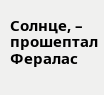Солнце, – прошептал Фералас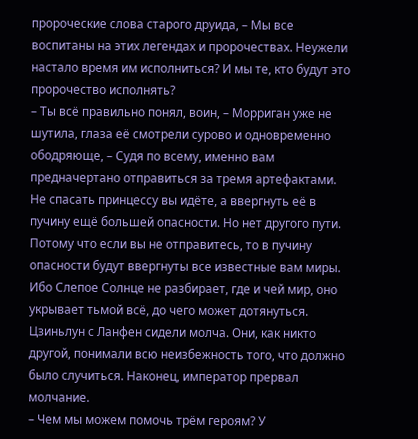пророческие слова старого друида, – Мы все воспитаны на этих легендах и пророчествах. Неужели настало время им исполниться? И мы те, кто будут это пророчество исполнять?
– Ты всё правильно понял, воин, – Морриган уже не шутила, глаза её смотрели сурово и одновременно ободряюще, – Судя по всему, именно вам предначертано отправиться за тремя артефактами. Не спасать принцессу вы идёте, а ввергнуть её в пучину ещё большей опасности. Но нет другого пути. Потому что если вы не отправитесь, то в пучину опасности будут ввергнуты все известные вам миры. Ибо Слепое Солнце не разбирает, где и чей мир, оно укрывает тьмой всё, до чего может дотянуться.
Цзиньлун с Ланфен сидели молча. Они, как никто другой, понимали всю неизбежность того, что должно было случиться. Наконец, император прервал молчание.
– Чем мы можем помочь трём героям? У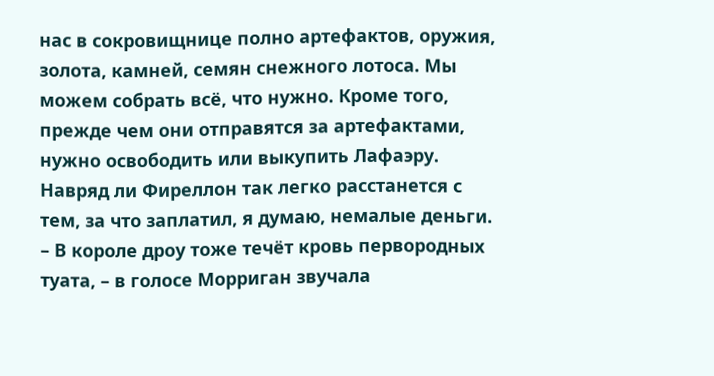нас в сокровищнице полно артефактов, оружия, золота, камней, семян снежного лотоса. Мы можем собрать всё, что нужно. Кроме того, прежде чем они отправятся за артефактами, нужно освободить или выкупить Лафаэру. Навряд ли Фиреллон так легко расстанется с тем, за что заплатил, я думаю, немалые деньги.
– В короле дроу тоже течёт кровь первородных туата, – в голосе Морриган звучала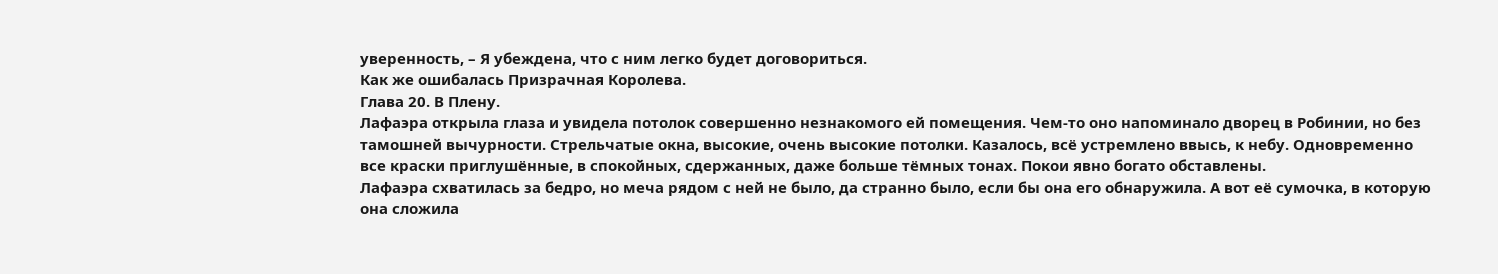уверенность, – Я убеждена, что с ним легко будет договориться.
Как же ошибалась Призрачная Королева.
Глава 20. В Плену.
Лафаэра открыла глаза и увидела потолок совершенно незнакомого ей помещения. Чем-то оно напоминало дворец в Робинии, но без тамошней вычурности. Стрельчатые окна, высокие, очень высокие потолки. Казалось, всё устремлено ввысь, к небу. Одновременно все краски приглушённые, в спокойных, сдержанных, даже больше тёмных тонах. Покои явно богато обставлены.
Лафаэра схватилась за бедро, но меча рядом с ней не было, да странно было, если бы она его обнаружила. А вот её сумочка, в которую она сложила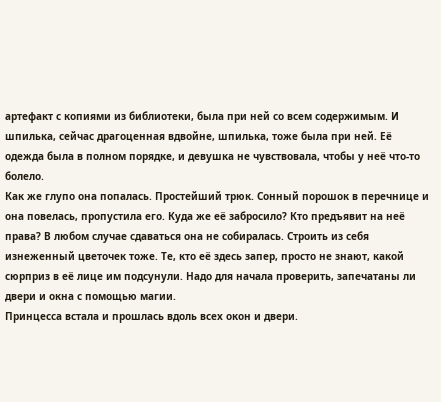артефакт с копиями из библиотеки, была при ней со всем содержимым. И шпилька, сейчас драгоценная вдвойне, шпилька, тоже была при ней. Её одежда была в полном порядке, и девушка не чувствовала, чтобы у неё что-то болело.
Как же глупо она попалась. Простейший трюк. Сонный порошок в перечнице и она повелась, пропустила его. Куда же её забросило? Кто предъявит на неё права? В любом случае сдаваться она не собиралась. Строить из себя изнеженный цветочек тоже. Те, кто её здесь запер, просто не знают, какой сюрприз в её лице им подсунули. Надо для начала проверить, запечатаны ли двери и окна с помощью магии.
Принцесса встала и прошлась вдоль всех окон и двери.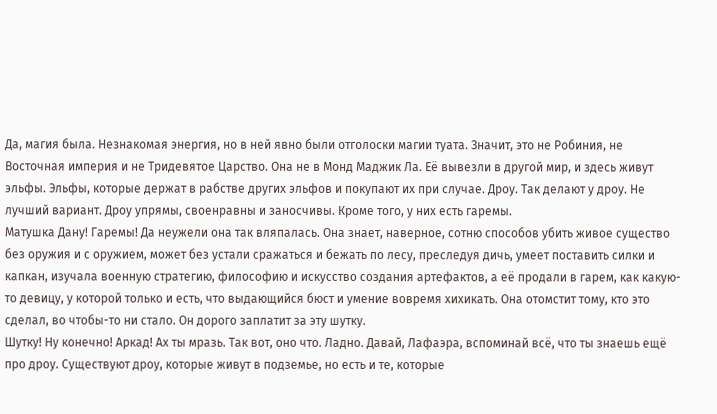Да, магия была. Незнакомая энергия, но в ней явно были отголоски магии туата. Значит, это не Робиния, не Восточная империя и не Тридевятое Царство. Она не в Монд Маджик Ла. Её вывезли в другой мир, и здесь живут эльфы. Эльфы, которые держат в рабстве других эльфов и покупают их при случае. Дроу. Так делают у дроу. Не лучший вариант. Дроу упрямы, своенравны и заносчивы. Кроме того, у них есть гаремы.
Матушка Дану! Гаремы! Да неужели она так вляпалась. Она знает, наверное, сотню способов убить живое существо без оружия и с оружием, может без устали сражаться и бежать по лесу, преследуя дичь, умеет поставить силки и капкан, изучала военную стратегию, философию и искусство создания артефактов, а её продали в гарем, как какую-то девицу, у которой только и есть, что выдающийся бюст и умение вовремя хихикать. Она отомстит тому, кто это сделал, во чтобы-то ни стало. Он дорого заплатит за эту шутку.
Шутку! Ну конечно! Аркад! Ах ты мразь. Так вот, оно что. Ладно. Давай, Лафаэра, вспоминай всё, что ты знаешь ещё про дроу. Существуют дроу, которые живут в подземье, но есть и те, которые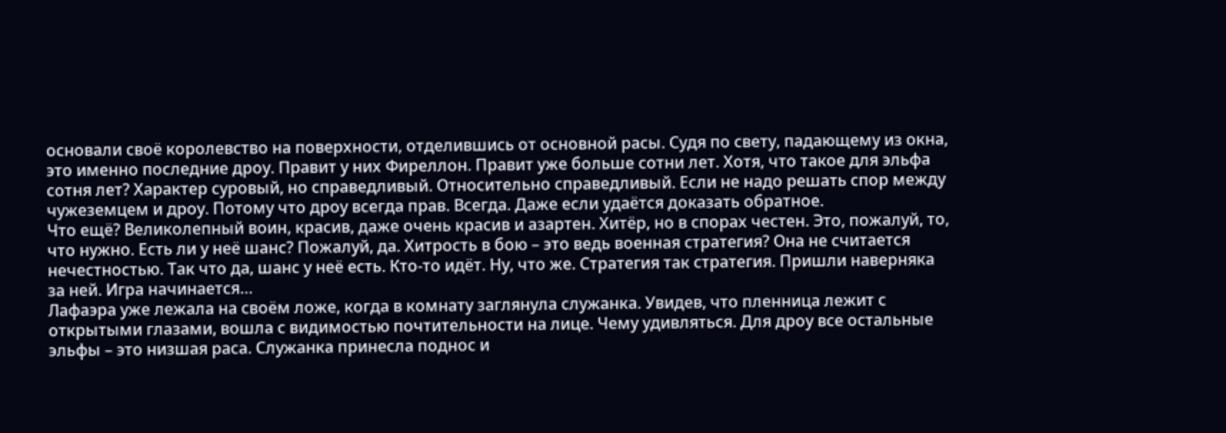основали своё королевство на поверхности, отделившись от основной расы. Судя по свету, падающему из окна, это именно последние дроу. Правит у них Фиреллон. Правит уже больше сотни лет. Хотя, что такое для эльфа сотня лет? Характер суровый, но справедливый. Относительно справедливый. Если не надо решать спор между чужеземцем и дроу. Потому что дроу всегда прав. Всегда. Даже если удаётся доказать обратное.
Что ещё? Великолепный воин, красив, даже очень красив и азартен. Хитёр, но в спорах честен. Это, пожалуй, то, что нужно. Есть ли у неё шанс? Пожалуй, да. Хитрость в бою – это ведь военная стратегия? Она не считается нечестностью. Так что да, шанс у неё есть. Кто-то идёт. Ну, что же. Стратегия так стратегия. Пришли наверняка за ней. Игра начинается…
Лафаэра уже лежала на своём ложе, когда в комнату заглянула служанка. Увидев, что пленница лежит с открытыми глазами, вошла с видимостью почтительности на лице. Чему удивляться. Для дроу все остальные эльфы – это низшая раса. Служанка принесла поднос и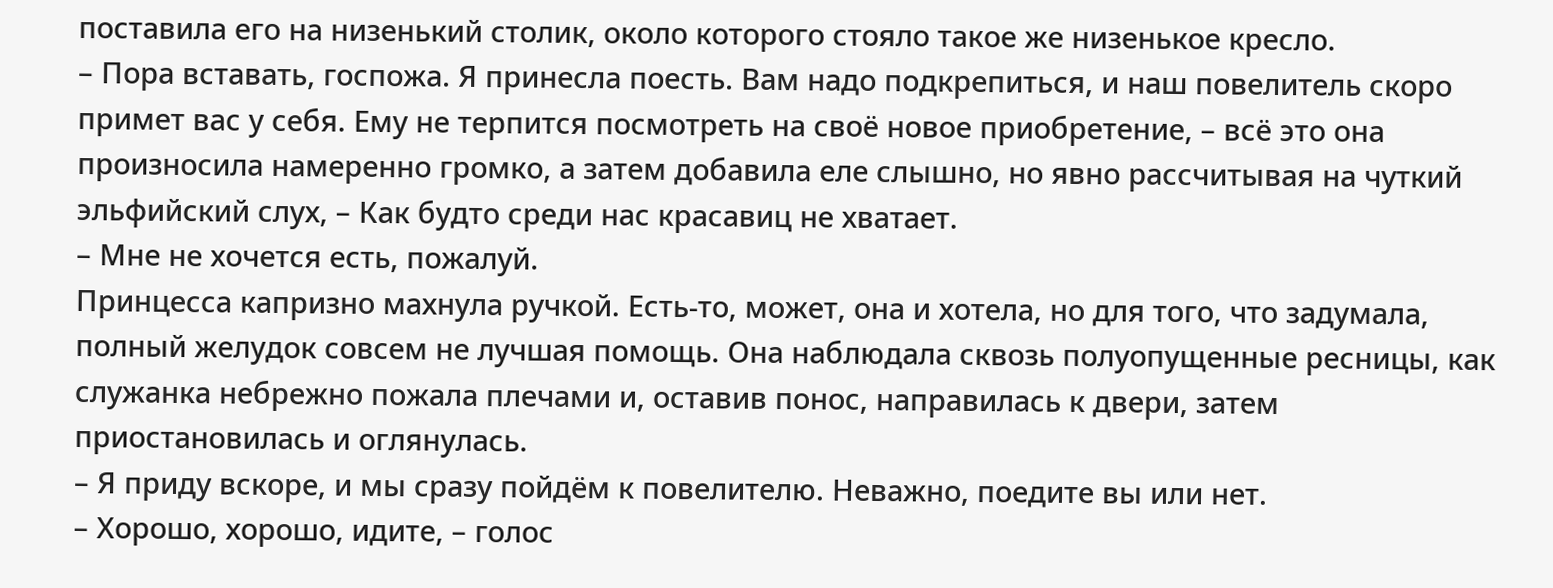поставила его на низенький столик, около которого стояло такое же низенькое кресло.
– Пора вставать, госпожа. Я принесла поесть. Вам надо подкрепиться, и наш повелитель скоро примет вас у себя. Ему не терпится посмотреть на своё новое приобретение, – всё это она произносила намеренно громко, а затем добавила еле слышно, но явно рассчитывая на чуткий эльфийский слух, – Как будто среди нас красавиц не хватает.
– Мне не хочется есть, пожалуй.
Принцесса капризно махнула ручкой. Есть-то, может, она и хотела, но для того, что задумала, полный желудок совсем не лучшая помощь. Она наблюдала сквозь полуопущенные ресницы, как служанка небрежно пожала плечами и, оставив понос, направилась к двери, затем приостановилась и оглянулась.
– Я приду вскоре, и мы сразу пойдём к повелителю. Неважно, поедите вы или нет.
– Хорошо, хорошо, идите, – голос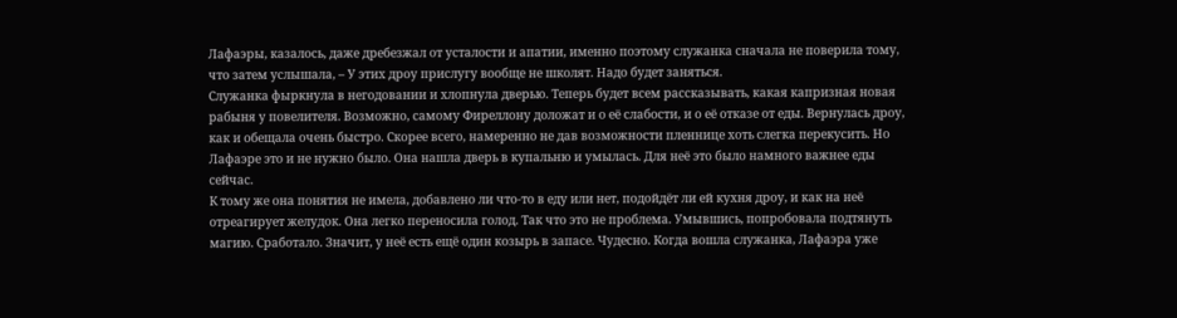Лафаэры, казалось, даже дребезжал от усталости и апатии, именно поэтому служанка сначала не поверила тому, что затем услышала, – У этих дроу прислугу вообще не школят. Надо будет заняться.
Служанка фыркнула в негодовании и хлопнула дверью. Теперь будет всем рассказывать, какая капризная новая рабыня у повелителя. Возможно, самому Фиреллону доложат и о её слабости, и о её отказе от еды. Вернулась дроу, как и обещала очень быстро. Скорее всего, намеренно не дав возможности пленнице хоть слегка перекусить. Но Лафаэре это и не нужно было. Она нашла дверь в купальню и умылась. Для неё это было намного важнее еды сейчас.
К тому же она понятия не имела, добавлено ли что-то в еду или нет, подойдёт ли ей кухня дроу, и как на неё отреагирует желудок. Она легко переносила голод. Так что это не проблема. Умывшись, попробовала подтянуть магию. Сработало. Значит, у неё есть ещё один козырь в запасе. Чудесно. Когда вошла служанка, Лафаэра уже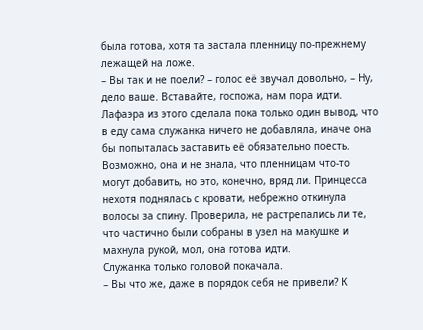была готова, хотя та застала пленницу по-прежнему лежащей на ложе.
– Вы так и не поели? – голос её звучал довольно, – Ну, дело ваше. Вставайте, госпожа, нам пора идти.
Лафаэра из этого сделала пока только один вывод, что в еду сама служанка ничего не добавляла, иначе она бы попыталась заставить её обязательно поесть. Возможно, она и не знала, что пленницам что-то могут добавить, но это, конечно, вряд ли. Принцесса нехотя поднялась с кровати, небрежно откинула волосы за спину. Проверила, не растрепались ли те, что частично были собраны в узел на макушке и махнула рукой, мол, она готова идти.
Служанка только головой покачала.
– Вы что же, даже в порядок себя не привели? К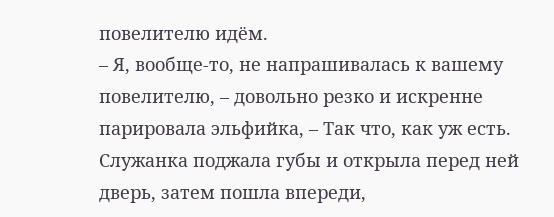повелителю идём.
– Я, вообще-то, не напрашивалась к вашему повелителю, – довольно резко и искренне парировала эльфийка, – Так что, как уж есть.
Служанка поджала губы и открыла перед ней дверь, затем пошла впереди,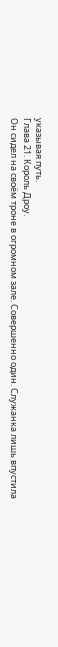указывая путь.
Глава 21. Король Дроу.
Он сидел на своём троне в огромном зале. Совершенно один. Служанка лишь впустила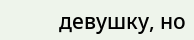девушку, но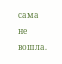сама не вошла.